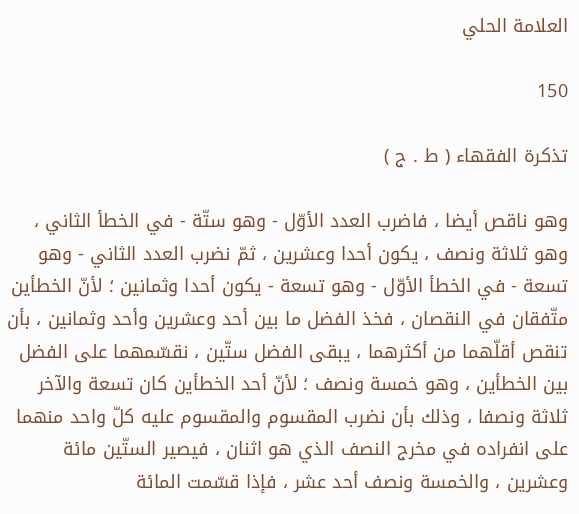العلامة الحلي

150

تذكرة الفقهاء ( ط . ج )

وهو ناقص أيضا ، فاضرب العدد الأوّل - وهو ستّة - في الخطأ الثاني ، وهو ثلاثة ونصف ، يكون أحدا وعشرين ، ثمّ نضرب العدد الثاني - وهو تسعة - في الخطأ الأوّل - وهو تسعة - يكون أحدا وثمانين ؛ لأنّ الخطأين متّفقان في النقصان ، فخذ الفضل ما بين أحد وعشرين وأحد وثمانين ، بأن تنقص أقلّهما من أكثرهما ، يبقى الفضل ستّين ، نقسّمهما على الفضل بين الخطأين ، وهو خمسة ونصف ؛ لأنّ أحد الخطأين كان تسعة والآخر ثلاثة ونصفا ، وذلك بأن نضرب المقسوم والمقسوم عليه كلّ واحد منهما على انفراده في مخرج النصف الذي هو اثنان ، فيصير الستّين مائة وعشرين ، والخمسة ونصف أحد عشر ، فإذا قسّمت المائة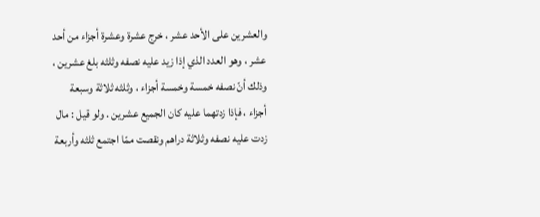والعشرين على الأحد عشر ، خرج عشرة وعشرة أجزاء من أحد عشر ، وهو العدد الذي إذا زيد عليه نصفه وثلثه بلغ عشرين ، وذلك أنّ نصفه خمسة وخمسة أجزاء ، وثلثه ثلاثة وسبعة أجزاء ، فإذا زدتهما عليه كان الجميع عشرين . ولو قيل : مال زدت عليه نصفه وثلاثة دراهم ونقصت ممّا اجتمع ثلثه وأربعة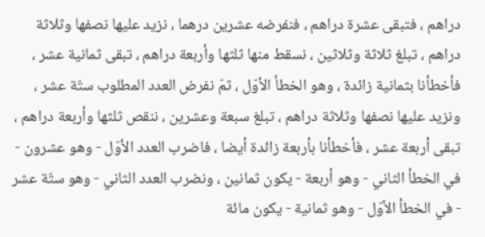دراهم ، فتبقى عشرة دراهم ، فنفرضه عشرين درهما ، نزيد عليها نصفها وثلاثة دراهم ، تبلغ ثلاثة وثلاثين ، نسقط منها ثلثها وأربعة دراهم ، تبقى ثمانية عشر ، فأخطأنا بثمانية زائدة ، وهو الخطأ الأوّل ، ثمّ نفرض العدد المطلوب ستّة عشر ، ونزيد عليها نصفها وثلاثة دراهم ، تبلغ سبعة وعشرين ، ننقص ثلثها وأربعة دراهم ، تبقى أربعة عشر ، فأخطأنا بأربعة زائدة أيضا ، فاضرب العدد الأوّل - وهو عشرون - في الخطأ الثاني - وهو أربعة - يكون ثمانين ، ونضرب العدد الثاني - وهو ستّة عشر - في الخطأ الأوّل - وهو ثمانية - يكون مائة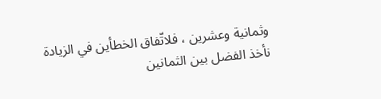وثمانية وعشرين ، فلاتّفاق الخطأين في الزيادة نأخذ الفضل بين الثمانين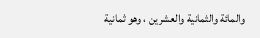والمائة والثمانية والعشرين ، وهو ثمانية